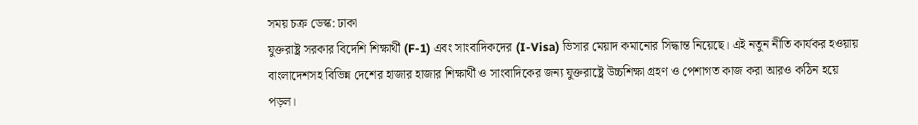সময় চক্র ডেস্ক: ঢাকা
যুক্তরাষ্ট্র সরকার বিদেশি শিক্ষার্থী (F-1) এবং সাংবাদিকদের (I-Visa) ভিসার মেয়াদ কমানোর সিদ্ধান্ত নিয়েছে। এই নতুন নীতি কার্যকর হওয়ায় বাংলাদেশসহ বিভিন্ন দেশের হাজার হাজার শিক্ষার্থী ও সাংবাদিকের জন্য যুক্তরাষ্ট্রে উচ্চশিক্ষা গ্রহণ ও পেশাগত কাজ করা আরও কঠিন হয়ে পড়ল।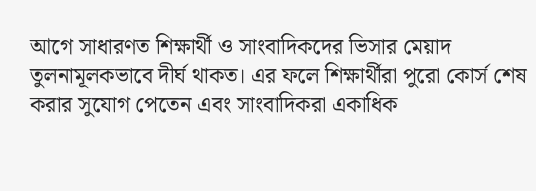আগে সাধারণত শিক্ষার্থী ও সাংবাদিকদের ভিসার মেয়াদ তুলনামূলকভাবে দীর্ঘ থাকত। এর ফলে শিক্ষার্থীরা পুরো কোর্স শেষ করার সুযোগ পেতেন এবং সাংবাদিকরা একাধিক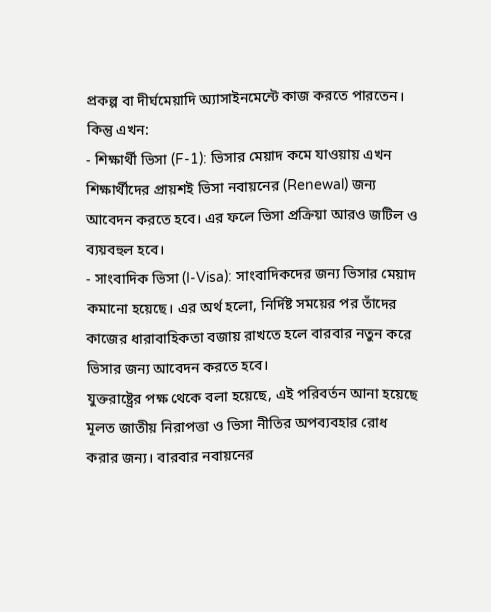প্রকল্প বা দীর্ঘমেয়াদি অ্যাসাইনমেন্টে কাজ করতে পারতেন। কিন্তু এখন:
- শিক্ষার্থী ভিসা (F-1): ভিসার মেয়াদ কমে যাওয়ায় এখন শিক্ষার্থীদের প্রায়শই ভিসা নবায়নের (Renewal) জন্য আবেদন করতে হবে। এর ফলে ভিসা প্রক্রিয়া আরও জটিল ও ব্যয়বহুল হবে।
- সাংবাদিক ভিসা (I-Visa): সাংবাদিকদের জন্য ভিসার মেয়াদ কমানো হয়েছে। এর অর্থ হলো, নির্দিষ্ট সময়ের পর তাঁদের কাজের ধারাবাহিকতা বজায় রাখতে হলে বারবার নতুন করে ভিসার জন্য আবেদন করতে হবে।
যুক্তরাষ্ট্রের পক্ষ থেকে বলা হয়েছে, এই পরিবর্তন আনা হয়েছে মূলত জাতীয় নিরাপত্তা ও ভিসা নীতির অপব্যবহার রোধ করার জন্য। বারবার নবায়নের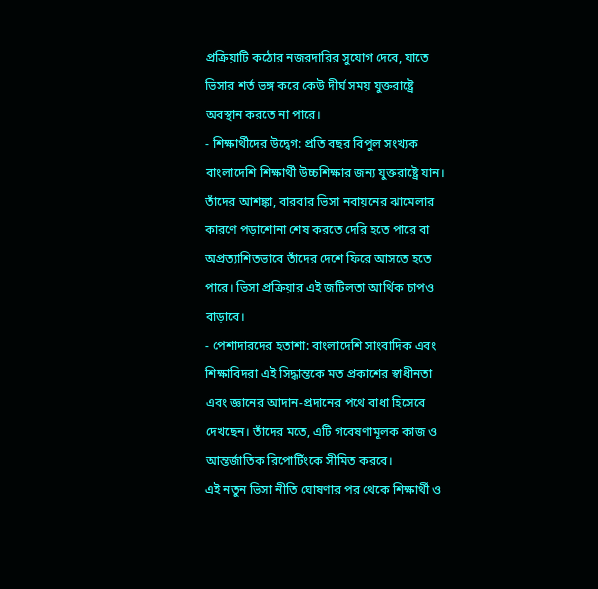প্রক্রিয়াটি কঠোর নজরদারির সুযোগ দেবে, যাতে ভিসার শর্ত ভঙ্গ করে কেউ দীর্ঘ সময় যুক্তরাষ্ট্রে অবস্থান করতে না পারে।
- শিক্ষার্থীদের উদ্বেগ: প্রতি বছর বিপুল সংখ্যক বাংলাদেশি শিক্ষার্থী উচ্চশিক্ষার জন্য যুক্তরাষ্ট্রে যান। তাঁদের আশঙ্কা, বারবার ভিসা নবায়নের ঝামেলার কারণে পড়াশোনা শেষ করতে দেরি হতে পারে বা অপ্রত্যাশিতভাবে তাঁদের দেশে ফিরে আসতে হতে পারে। ভিসা প্রক্রিয়ার এই জটিলতা আর্থিক চাপও বাড়াবে।
- পেশাদারদের হতাশা: বাংলাদেশি সাংবাদিক এবং শিক্ষাবিদরা এই সিদ্ধান্তকে মত প্রকাশের স্বাধীনতা এবং জ্ঞানের আদান-প্রদানের পথে বাধা হিসেবে দেখছেন। তাঁদের মতে, এটি গবেষণামূলক কাজ ও আন্তর্জাতিক রিপোর্টিংকে সীমিত করবে।
এই নতুন ভিসা নীতি ঘোষণার পর থেকে শিক্ষার্থী ও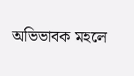অভিভাবক মহলে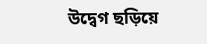উদ্বেগ ছড়িয়ে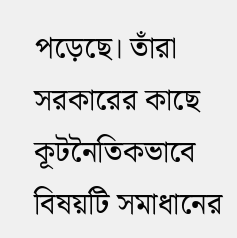পড়েছে। তাঁরা সরকারের কাছে কূটনৈতিকভাবে বিষয়টি সমাধানের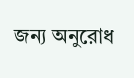জন্য অনুরোধ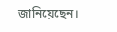জানিয়েছেন।